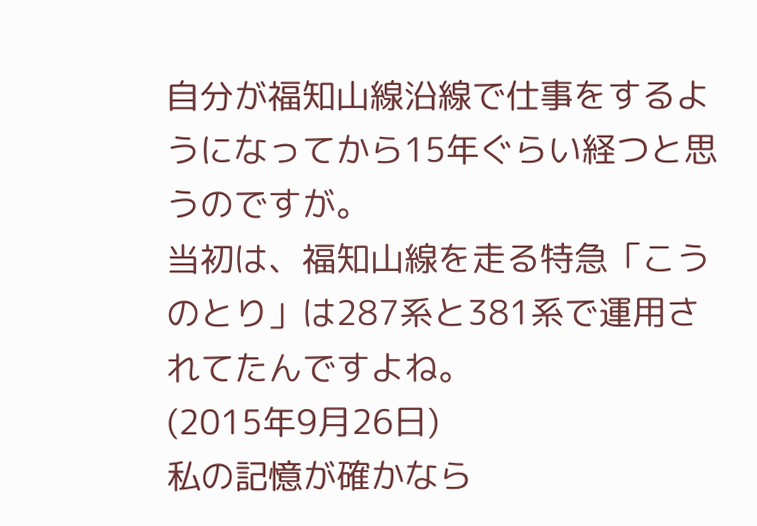自分が福知山線沿線で仕事をするようになってから15年ぐらい経つと思うのですが。
当初は、福知山線を走る特急「こうのとり」は287系と381系で運用されてたんですよね。
(2015年9月26日)
私の記憶が確かなら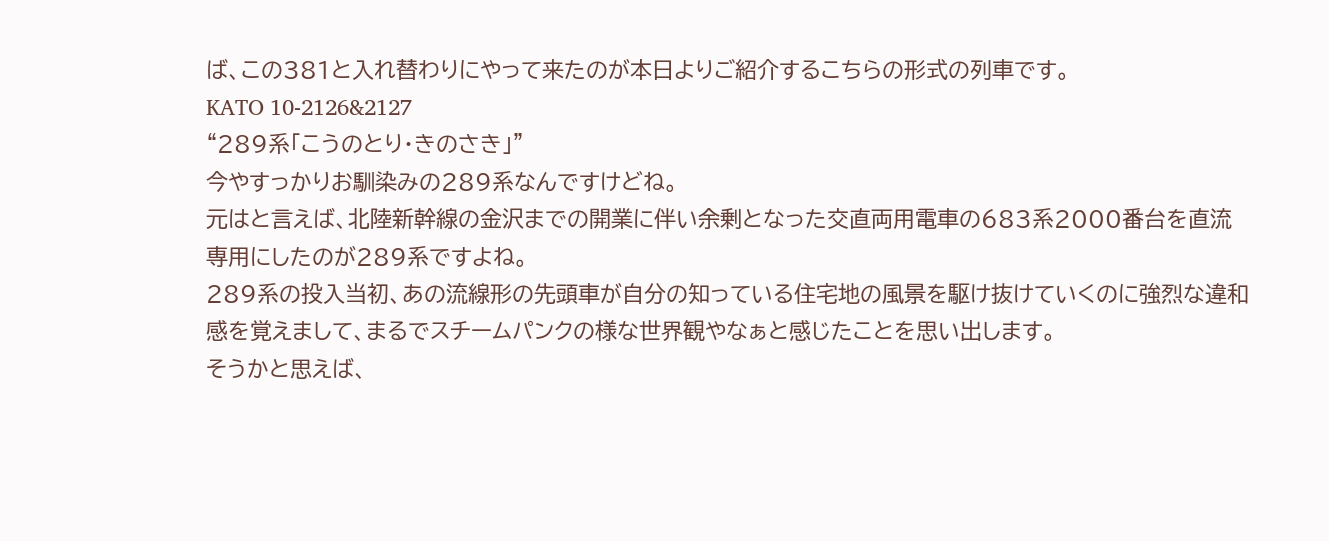ば、この381と入れ替わりにやって来たのが本日よりご紹介するこちらの形式の列車です。
KATO 10-2126&2127
“289系「こうのとり・きのさき」”
今やすっかりお馴染みの289系なんですけどね。
元はと言えば、北陸新幹線の金沢までの開業に伴い余剰となった交直両用電車の683系2000番台を直流専用にしたのが289系ですよね。
289系の投入当初、あの流線形の先頭車が自分の知っている住宅地の風景を駆け抜けていくのに強烈な違和感を覚えまして、まるでスチームパンクの様な世界観やなぁと感じたことを思い出します。
そうかと思えば、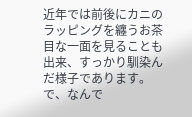近年では前後にカニのラッピングを纏うお茶目な一面を見ることも出来、すっかり馴染んだ様子であります。
で、なんで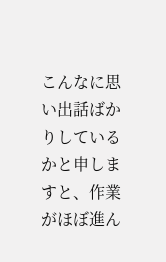こんなに思い出話ばかりしているかと申しますと、作業がほぼ進ん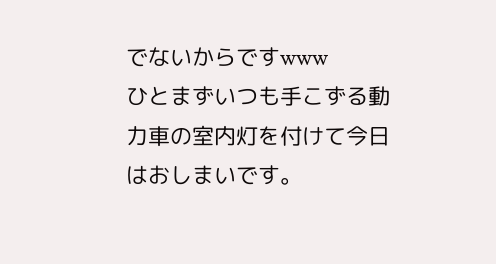でないからですwww
ひとまずいつも手こずる動力車の室内灯を付けて今日はおしまいです。